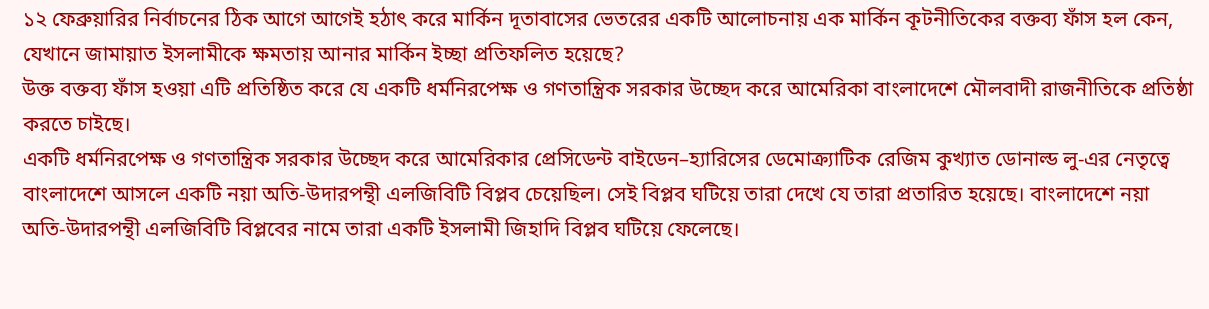১২ ফেব্রুয়ারির নির্বাচনের ঠিক আগে আগেই হঠাৎ করে মার্কিন দূতাবাসের ভেতরের একটি আলোচনায় এক মার্কিন কূটনীতিকের বক্তব্য ফাঁস হল কেন, যেখানে জামায়াত ইসলামীকে ক্ষমতায় আনার মার্কিন ইচ্ছা প্রতিফলিত হয়েছে?
উক্ত বক্তব্য ফাঁস হওয়া এটি প্রতিষ্ঠিত করে যে একটি ধর্মনিরপেক্ষ ও গণতান্ত্রিক সরকার উচ্ছেদ করে আমেরিকা বাংলাদেশে মৌলবাদী রাজনীতিকে প্রতিষ্ঠা করতে চাইছে।
একটি ধর্মনিরপেক্ষ ও গণতান্ত্রিক সরকার উচ্ছেদ করে আমেরিকার প্রেসিডেন্ট বাইডেন–হ্যারিসের ডেমোক্র্যাটিক রেজিম কুখ্যাত ডোনাল্ড লু-এর নেতৃত্বে বাংলাদেশে আসলে একটি নয়া অতি-উদারপন্থী এলজিবিটি বিপ্লব চেয়েছিল। সেই বিপ্লব ঘটিয়ে তারা দেখে যে তারা প্রতারিত হয়েছে। বাংলাদেশে নয়া অতি-উদারপন্থী এলজিবিটি বিপ্লবের নামে তারা একটি ইসলামী জিহাদি বিপ্লব ঘটিয়ে ফেলেছে।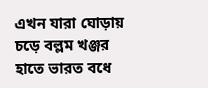এখন যারা ঘোড়ায় চড়ে বল্লম খঞ্জর হাতে ভারত বধে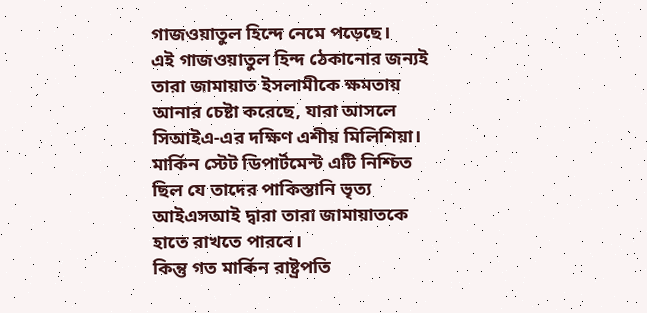গাজওয়াতুল হিন্দে নেমে পড়েছে।
এই গাজওয়াতুল হিন্দ ঠেকানোর জন্যই তারা জামায়াত ইসলামীকে ক্ষমতায় আনার চেষ্টা করেছে, যারা আসলে সিআইএ-এর দক্ষিণ এশীয় মিলিশিয়া। মার্কিন স্টেট ডিপার্টমেন্ট এটি নিশ্চিত ছিল যে তাদের পাকিস্তানি ভৃত্য আইএসআই দ্বারা তারা জামায়াতকে হাতে রাখতে পারবে।
কিন্তু গত মার্কিন রাষ্ট্রপতি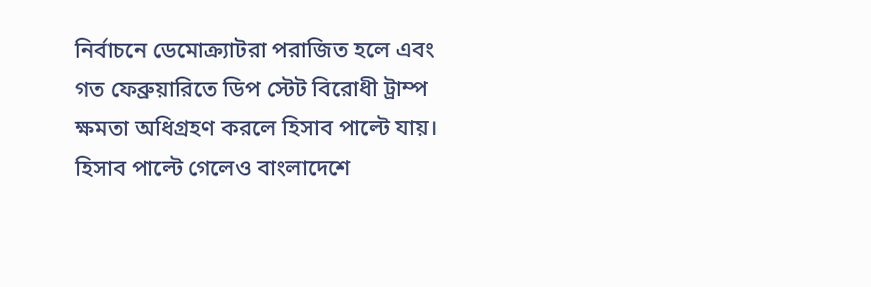নির্বাচনে ডেমোক্র্যাটরা পরাজিত হলে এবং গত ফেব্রুয়ারিতে ডিপ স্টেট বিরোধী ট্রাম্প ক্ষমতা অধিগ্রহণ করলে হিসাব পাল্টে যায়। হিসাব পাল্টে গেলেও বাংলাদেশে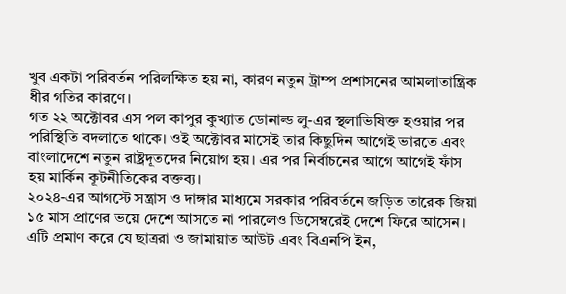খুব একটা পরিবর্তন পরিলক্ষিত হয় না, কারণ নতুন ট্রাম্প প্রশাসনের আমলাতান্ত্রিক ধীর গতির কারণে।
গত ২২ অক্টোবর এস পল কাপুর কুখ্যাত ডোনাল্ড লু-এর স্থলাভিষিক্ত হওয়ার পর পরিস্থিতি বদলাতে থাকে। ওই অক্টোবর মাসেই তার কিছুদিন আগেই ভারতে এবং বাংলাদেশে নতুন রাষ্ট্রদূতদের নিয়োগ হয়। এর পর নির্বাচনের আগে আগেই ফাঁস হয় মার্কিন কূটনীতিকের বক্তব্য।
২০২৪-এর আগস্টে সন্ত্রাস ও দাঙ্গার মাধ্যমে সরকার পরিবর্তনে জড়িত তারেক জিয়া ১৫ মাস প্রাণের ভয়ে দেশে আসতে না পারলেও ডিসেম্বরেই দেশে ফিরে আসেন। এটি প্রমাণ করে যে ছাত্ররা ও জামায়াত আউট এবং বিএনপি ইন,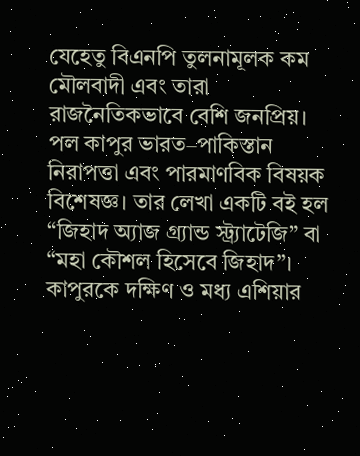যেহেতু বিএনপি তুলনামূলক কম মৌলবাদী এবং তারা রাজনৈতিকভাবে বেশি জনপ্রিয়।
পল কাপুর ভারত–পাকিস্তান নিরাপত্তা এবং পারমাণবিক বিষয়ক বিশেষজ্ঞ। তার লেখা একটি বই হল “জিহাদ অ্যাজ গ্র্যান্ড স্ট্র্যাটেজি” বা “মহা কৌশল হিসেবে জিহাদ”।
কাপুরকে দক্ষিণ ও মধ্য এশিয়ার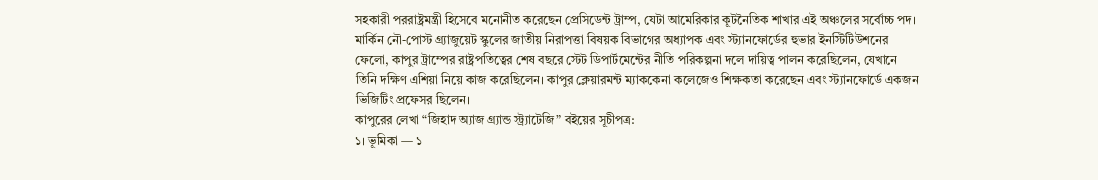সহকারী পররাষ্ট্রমন্ত্রী হিসেবে মনোনীত করেছেন প্রেসিডেন্ট ট্রাম্প, যেটা আমেরিকার কূটনৈতিক শাখার এই অঞ্চলের সর্বোচ্চ পদ।
মার্কিন নৌ-পোস্ট গ্র্যাজুয়েট স্কুলের জাতীয় নিরাপত্তা বিষয়ক বিভাগের অধ্যাপক এবং স্ট্যানফোর্ডের হুভার ইনস্টিটিউশনের ফেলো, কাপুর ট্রাম্পের রাষ্ট্রপতিত্বের শেষ বছরে স্টেট ডিপার্টমেন্টের নীতি পরিকল্পনা দলে দায়িত্ব পালন করেছিলেন, যেখানে তিনি দক্ষিণ এশিয়া নিয়ে কাজ করেছিলেন। কাপুর ক্লেয়ারমন্ট ম্যাককেনা কলেজেও শিক্ষকতা করেছেন এবং স্ট্যানফোর্ডে একজন ভিজিটিং প্রফেসর ছিলেন।
কাপুরের লেখা “জিহাদ অ্যাজ গ্র্যান্ড স্ট্র্যাটেজি” বইয়ের সূচীপত্র:
১। ভূমিকা — ১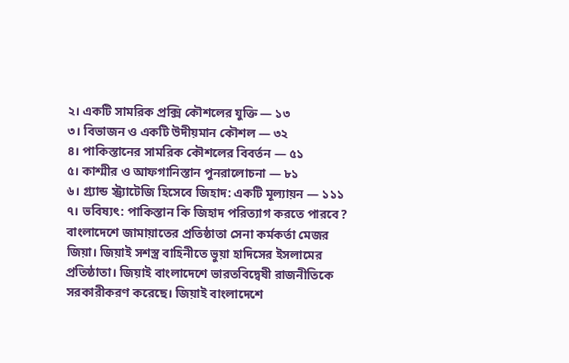২। একটি সামরিক প্রক্সি কৌশলের যুক্তি — ১৩
৩। বিভাজন ও একটি উদীয়মান কৌশল — ৩২
৪। পাকিস্তানের সামরিক কৌশলের বিবর্তন — ৫১
৫। কাশ্মীর ও আফগানিস্তান পুনরালোচনা — ৮১
৬। গ্র্যান্ড স্ট্র্যাটেজি হিসেবে জিহাদ: একটি মূল্যায়ন — ১১১
৭। ভবিষ্যৎ: পাকিস্তান কি জিহাদ পরিত্যাগ করতে পারবে?
বাংলাদেশে জামায়াতের প্রতিষ্ঠাতা সেনা কর্মকর্তা মেজর জিয়া। জিয়াই সশস্ত্র বাহিনীতে ভুয়া হাদিসের ইসলামের প্রতিষ্ঠাতা। জিয়াই বাংলাদেশে ভারতবিদ্বেষী রাজনীতিকে সরকারীকরণ করেছে। জিয়াই বাংলাদেশে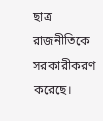ছাত্র রাজনীতিকে সরকারীকরণ করেছে।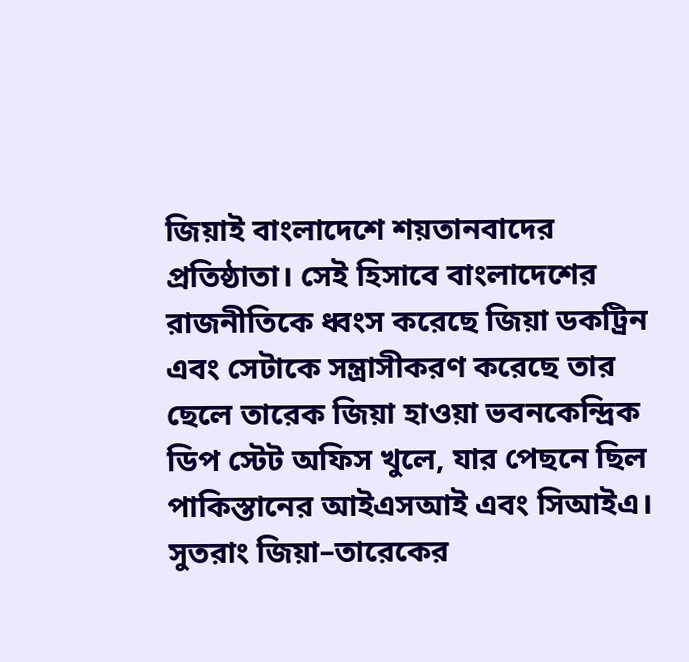জিয়াই বাংলাদেশে শয়তানবাদের প্রতিষ্ঠাতা। সেই হিসাবে বাংলাদেশের রাজনীতিকে ধ্বংস করেছে জিয়া ডকট্রিন এবং সেটাকে সন্ত্রাসীকরণ করেছে তার ছেলে তারেক জিয়া হাওয়া ভবনকেন্দ্রিক ডিপ স্টেট অফিস খুলে, যার পেছনে ছিল পাকিস্তানের আইএসআই এবং সিআইএ।
সুতরাং জিয়া–তারেকের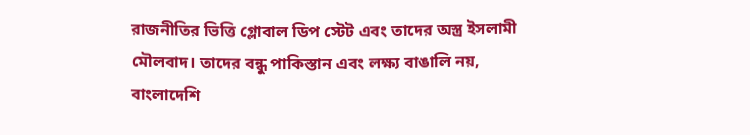রাজনীতির ভিত্তি গ্লোবাল ডিপ স্টেট এবং তাদের অস্ত্র ইসলামী মৌলবাদ। তাদের বন্ধু পাকিস্তান এবং লক্ষ্য বাঙালি নয়, বাংলাদেশি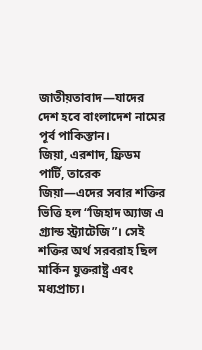জাতীয়তাবাদ—যাদের দেশ হবে বাংলাদেশ নামের পূর্ব পাকিস্তান।
জিয়া, এরশাদ, ফ্রিডম পার্টি, তারেক জিয়া—এদের সবার শক্তির ভিত্তি হল “জিহাদ অ্যাজ এ গ্র্যান্ড স্ট্র্যাটেজি”। সেই শক্তির অর্থ সরবরাহ ছিল মার্কিন যুক্তরাষ্ট্র এবং মধ্যপ্রাচ্য।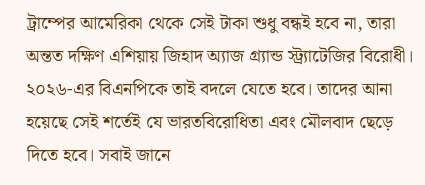ট্রাম্পের আমেরিকা থেকে সেই টাকা শুধু বন্ধই হবে না, তারা অন্তত দক্ষিণ এশিয়ায় জিহাদ অ্যাজ গ্র্যান্ড স্ট্র্যাটেজির বিরোধী।
২০২৬-এর বিএনপিকে তাই বদলে যেতে হবে। তাদের আনা হয়েছে সেই শর্তেই যে ভারতবিরোধিতা এবং মৌলবাদ ছেড়ে দিতে হবে। সবাই জানে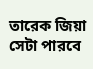তারেক জিয়া সেটা পারবে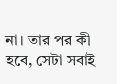না। তার পর কী হবে, সেটা সবাই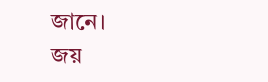জানে।
জয়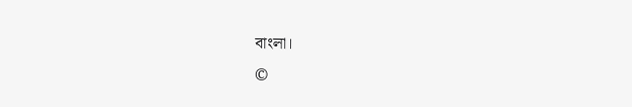বাংলা।
©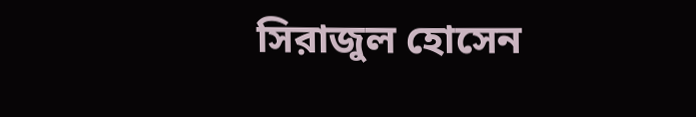সিরাজুল হোসেন